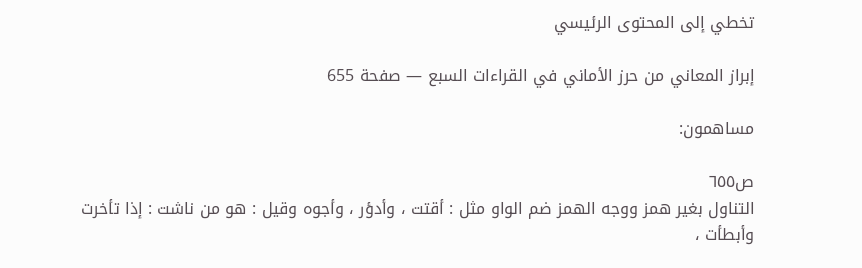تخطي إلى المحتوى الرئيسي

إبراز المعاني من حرز الأماني في القراءات السبع — صفحة 655

مساهمون:

ص٦٥٥
التناول بغير همز ووجه الهمز ضم الواو مثل : أقتت ، وأدؤر ، وأجوه وقيل : هو من ناشت : إذا تأخرت وأبطأت ،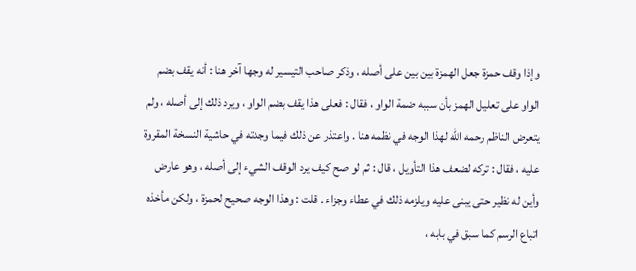وإذا وقف حمزة جعل الهمزة بين بين على أصله ، وذكر صاحب التيسير له وجها آخر هنا : أنه يقف بضم الواو على تعليل الهمز بأن سببه ضمة الواو ، فقال : فعلى هذا يقف بضم الواو ، ويرد ذلك إلى أصله ، ولم يتعرض الناظم رحمه اللّه لهذا الوجه في نظمه هنا . واعتذر عن ذلك فيما وجدته في حاشية النسخة المقروة عليه ، فقال : تركه لضعف هذا التأويل ، قال : ثم لو صح كيف يرد الوقف الشيء إلى أصله ، وهو عارض وأين له نظير حتى يبنى عليه ويلزمه ذلك في عطاء وجزاء . قلت : وهذا الوجه صحيح لحمزة ، ولكن مأخذه اتباع الرسم كما سبق في بابه ،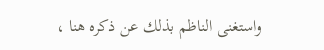واستغنى الناظم بذلك عن ذكره هنا ،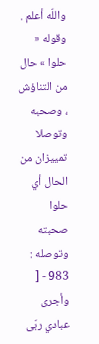واللّه أعلم . وقوله « حلوا » حال من التناؤش ، وصحبه وتوصلا تمييزان من الحال أي حلوا صحبته وتوصله :
983 - [ وأجرى عبادي ربّى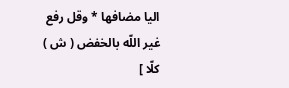اليا مضافها * وقل رفع غير اللّه بالخفض ( ش ) كلّا ]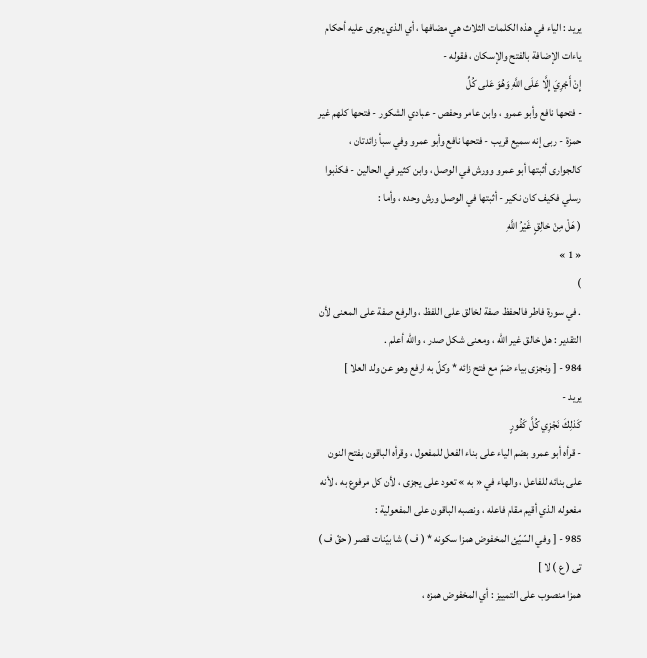يريد : الياء في هذه الكلمات الثلاث هي مضافها ، أي الذي يجرى عليه أحكام ياءات الإضافة بالفتح والإسكان ، فقوله -
إِنْ أَجْرِيَ إِلَّا عَلَى اللَّهِ وَهُوَ عَلى كُلِّ
- فتحها نافع وأبو عمرو ، وابن عامر وحفص - عبادي الشكور - فتحها كلهم غير حمزة - ربى إنه سميع قريب - فتحها نافع وأبو عمرو وفي سبأ زائدتان ، كالجوارى أثبتها أبو عمرو وورش في الوصل ، وابن كثير في الحالين - فكذبوا رسلي فكيف كان نكير - أثبتها في الوصل ورش وحده ، وأما :
( هَلْ مِنْ خالِقٍ غَيْرُ اللَّهِ
« 1 »
)
. في سورة فاطر فالحفظ صفة لخالق على اللفظ ، والرفع صفة على المعنى لأن التقدير : هل خالق غير اللّه ، ومعنى شكل صدر ، واللّه أعلم .
984 - [ ونجزى بياء ضمّ مع فتح زائه * وكلّ به ارفع وهو عن ولد العلا ]
يريد -
كَذلِكَ نَجْزِي كُلَّ كَفُورٍ
- قرأه أبو عمرو بضم الياء على بناء الفعل للمفعول ، وقرأه الباقون بفتح النون على بنائه للفاعل ، والهاء في « به » تعود على يجزى ، لأن كل مرفوع به ، لأنه مفعوله الذي أقيم مقام فاعله ، ونصبه الباقون على المفعولية :
985 - [ وفي السّيّئ المخفوض همزا سكونه * ( ف ) شا بيّنات قصر ( حقّ ف ) تى ( ع ) لا ]
همزا منصوب على التمييز : أي المخفوض همزه ،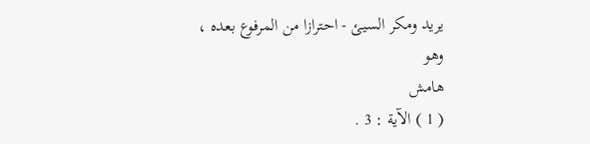يريد ومكر السيئ - احترازا من المرفوع بعده ، وهو
هامش
( 1 ) الآية : 3 .